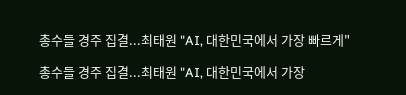총수들 경주 집결...최태원 "AI, 대한민국에서 가장 빠르게"

총수들 경주 집결...최태원 "AI, 대한민국에서 가장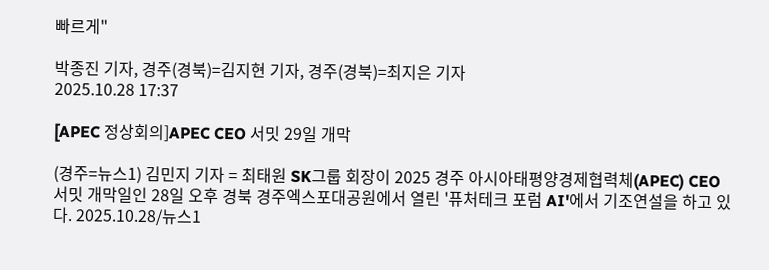빠르게"

박종진 기자, 경주(경북)=김지현 기자, 경주(경북)=최지은 기자
2025.10.28 17:37

[APEC 정상회의]APEC CEO 서밋 29일 개막

(경주=뉴스1) 김민지 기자 = 최태원 SK그룹 회장이 2025 경주 아시아태평양경제협력체(APEC) CEO 서밋 개막일인 28일 오후 경북 경주엑스포대공원에서 열린 '퓨처테크 포럼 AI'에서 기조연설을 하고 있다. 2025.10.28/뉴스1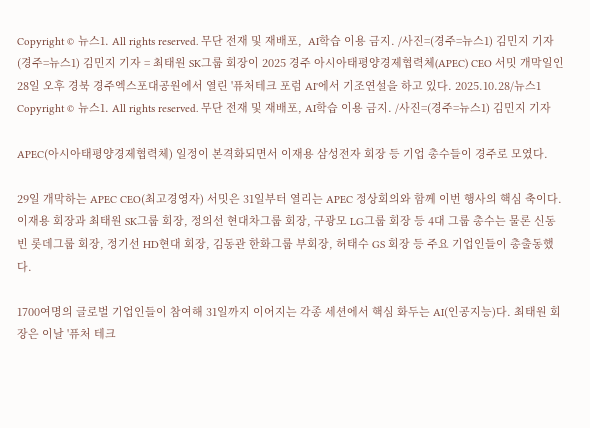Copyright © 뉴스1. All rights reserved. 무단 전재 및 재배포,  AI학습 이용 금지. /사진=(경주=뉴스1) 김민지 기자
(경주=뉴스1) 김민지 기자 = 최태원 SK그룹 회장이 2025 경주 아시아태평양경제협력체(APEC) CEO 서밋 개막일인 28일 오후 경북 경주엑스포대공원에서 열린 '퓨처테크 포럼 AI'에서 기조연설을 하고 있다. 2025.10.28/뉴스1 Copyright © 뉴스1. All rights reserved. 무단 전재 및 재배포, AI학습 이용 금지. /사진=(경주=뉴스1) 김민지 기자

APEC(아시아태평양경제협력체) 일정이 본격화되면서 이재용 삼성전자 회장 등 기업 총수들이 경주로 모였다.

29일 개막하는 APEC CEO(최고경영자) 서밋은 31일부터 열리는 APEC 정상회의와 함께 이번 행사의 핵심 축이다. 이재용 회장과 최태원 SK그룹 회장, 정의선 현대차그룹 회장, 구광모 LG그룹 회장 등 4대 그룹 총수는 물론 신동빈 롯데그룹 회장, 정기선 HD현대 회장, 김동관 한화그룹 부회장, 허태수 GS 회장 등 주요 기업인들이 총출동했다.

1700여명의 글로벌 기업인들이 참여해 31일까지 이어지는 각종 세션에서 핵심 화두는 AI(인공지능)다. 최태원 회장은 이날 '퓨처 테크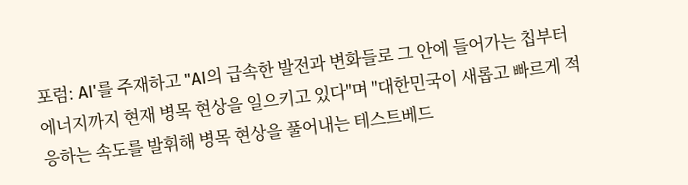포럼: AI'를 주재하고 "AI의 급속한 발전과 변화들로 그 안에 들어가는 칩부터 에너지까지 현재 병목 현상을 일으키고 있다"며 "대한민국이 새롭고 빠르게 적응하는 속도를 발휘해 병목 현상을 풀어내는 테스트베드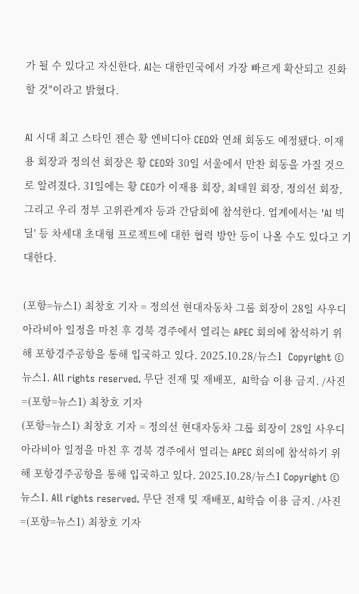가 될 수 있다고 자신한다. AI는 대한민국에서 가장 빠르게 확산되고 진화할 것"이라고 밝혔다.

AI 시대 최고 스타인 젠슨 황 엔비디아 CEO와 연쇄 회동도 예정됐다. 이재용 회장과 정의선 회장은 황 CEO와 30일 서울에서 만찬 회동을 가질 것으로 알려졌다. 31일에는 황 CEO가 이재용 회장, 최태원 회장, 정의선 회장, 그리고 우리 정부 고위관계자 등과 간담회에 참석한다. 업계에서는 'AI 빅딜' 등 차세대 초대형 프로젝트에 대한 협력 방안 등이 나올 수도 있다고 기대한다.

(포항=뉴스1) 최창호 기자 = 정의선 현대자동차 그룹 회장이 28일 사우디아라비아 일정을 마친 후 경북 경주에서 열리는 APEC 회의에 참석하기 위해 포항경주공항을 통해 입국하고 있다. 2025.10.28/뉴스1  Copyright © 뉴스1. All rights reserved. 무단 전재 및 재배포,  AI학습 이용 금지. /사진=(포항=뉴스1) 최창호 기자
(포항=뉴스1) 최창호 기자 = 정의선 현대자동차 그룹 회장이 28일 사우디아라비아 일정을 마친 후 경북 경주에서 열리는 APEC 회의에 참석하기 위해 포항경주공항을 통해 입국하고 있다. 2025.10.28/뉴스1 Copyright © 뉴스1. All rights reserved. 무단 전재 및 재배포, AI학습 이용 금지. /사진=(포항=뉴스1) 최창호 기자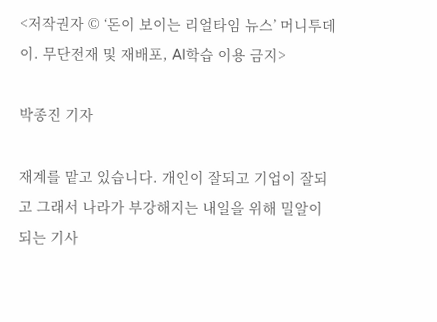<저작권자 © ‘돈이 보이는 리얼타임 뉴스’ 머니투데이. 무단전재 및 재배포, AI학습 이용 금지>

박종진 기자

재계를 맡고 있습니다. 개인이 잘되고 기업이 잘되고 그래서 나라가 부강해지는 내일을 위해 밀알이 되는 기사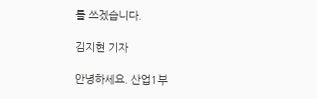를 쓰겠습니다.

김지현 기자

안녕하세요. 산업1부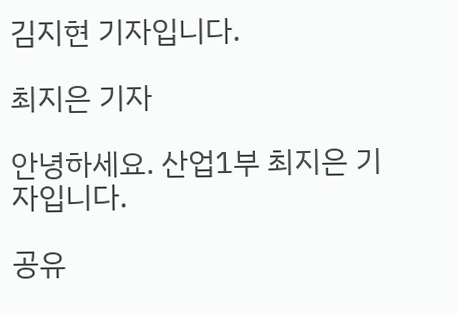김지현 기자입니다.

최지은 기자

안녕하세요. 산업1부 최지은 기자입니다.

공유